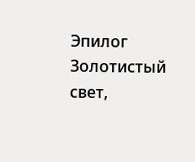Эпилог
Золотистый свет,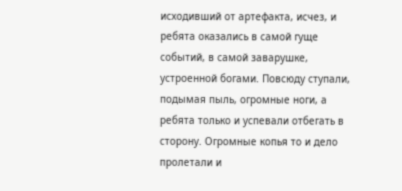исходивший от артефакта, исчез, и ребята оказались в самой гуще событий, в самой заварушке, устроенной богами. Повсюду ступали, подымая пыль, огромные ноги, а ребята только и успевали отбегать в сторону. Огромные копья то и дело пролетали и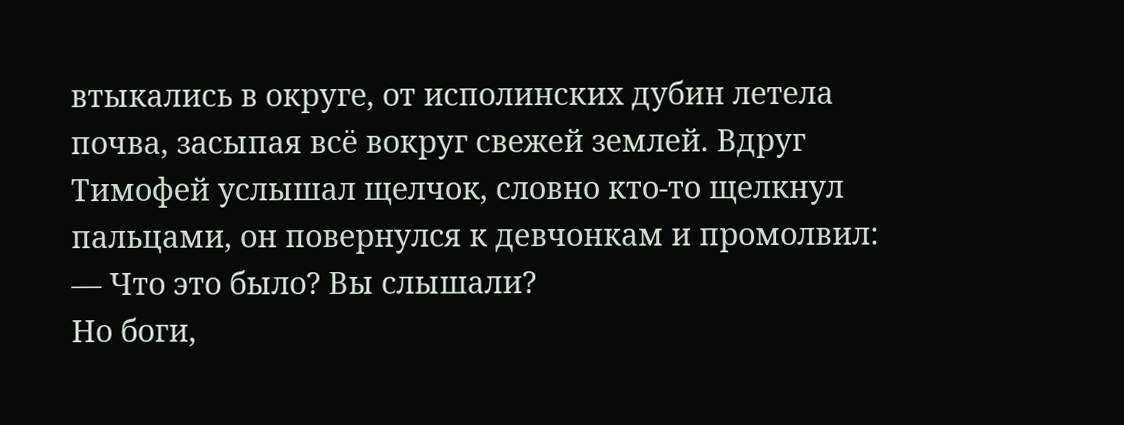втыкались в округе, от исполинских дубин летела почва, засыпая всё вокруг свежей землей. Вдруг Тимофей услышал щелчок, словно кто-то щелкнул пальцами, он повернулся к девчонкам и промолвил:
— Что это было? Вы слышали?
Но боги,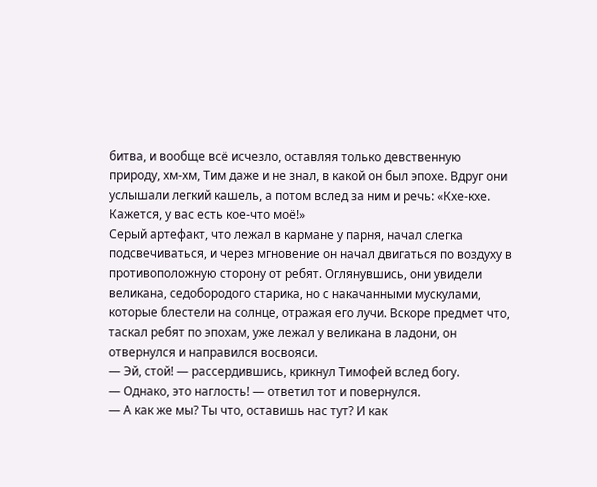битва, и вообще всё исчезло, оставляя только девственную природу, хм-хм, Тим даже и не знал, в какой он был эпохе. Вдруг они услышали легкий кашель, а потом вслед за ним и речь: «Кхе-кхе. Кажется, у вас есть кое-что моё!»
Серый артефакт, что лежал в кармане у парня, начал слегка подсвечиваться, и через мгновение он начал двигаться по воздуху в противоположную сторону от ребят. Оглянувшись, они увидели великана, седобородого старика, но с накачанными мускулами, которые блестели на солнце, отражая его лучи. Вскоре предмет что, таскал ребят по эпохам, уже лежал у великана в ладони, он отвернулся и направился восвояси.
— Эй, стой! — рассердившись, крикнул Тимофей вслед богу.
— Однако, это наглость! — ответил тот и повернулся.
— А как же мы? Ты что, оставишь нас тут? И как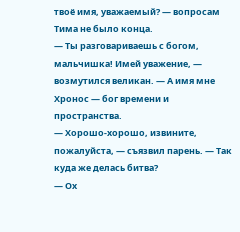твоё имя, уважаемый? — вопросам Тима не было конца.
— Ты разговариваешь с богом, мальчишка! Имей уважение, — возмутился великан. — А имя мне Хронос — бог времени и пространства.
— Хорошо-хорошо, извините, пожалуйста, — съязвил парень. — Так куда же делась битва?
— Ох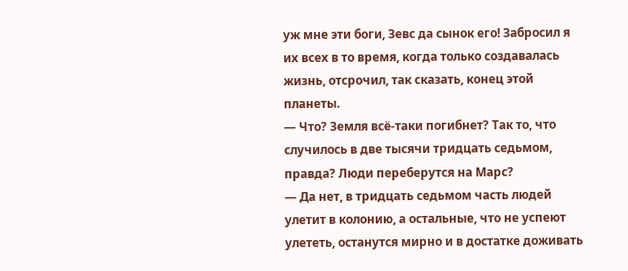уж мне эти боги, Зевс да сынок его! Забросил я их всех в то время, когда только создавалась жизнь, отсрочил, так сказать, конец этой планеты.
— Что? Земля всё-таки погибнет? Так то, что случилось в две тысячи тридцать седьмом, правда? Люди переберутся на Марс?
— Да нет, в тридцать седьмом часть людей улетит в колонию, а остальные, что не успеют улететь, останутся мирно и в достатке доживать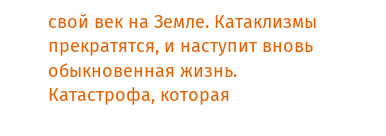свой век на Земле. Катаклизмы прекратятся, и наступит вновь обыкновенная жизнь. Катастрофа, которая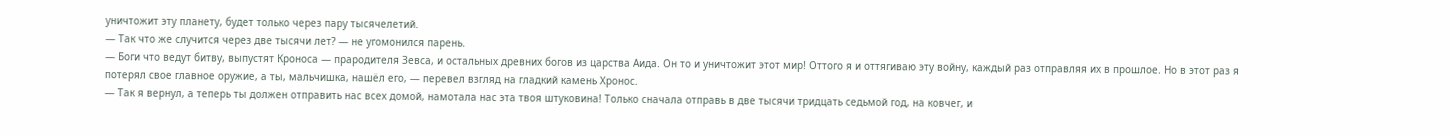уничтожит эту планету, будет только через пару тысячелетий.
— Так что же случится через две тысячи лет? — не угомонился парень.
— Боги что ведут битву, выпустят Кроноса — прародителя Зевса, и остальных древних богов из царства Аида. Он то и уничтожит этот мир! Оттого я и оттягиваю эту войну, каждый раз отправляя их в прошлое. Но в этот раз я потерял свое главное оружие, а ты, мальчишка, нашёл его, — перевел взгляд на гладкий камень Хронос.
— Так я вернул, а теперь ты должен отправить нас всех домой, намотала нас эта твоя штуковина! Только сначала отправь в две тысячи тридцать седьмой год, на ковчег, и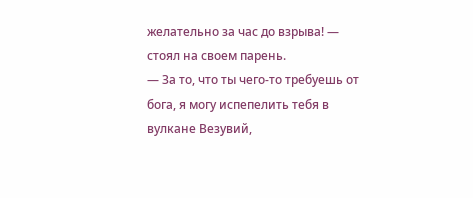желательно за час до взрыва! — стоял на своем парень.
— За то, что ты чего-то требуешь от бога, я могу испепелить тебя в вулкане Везувий,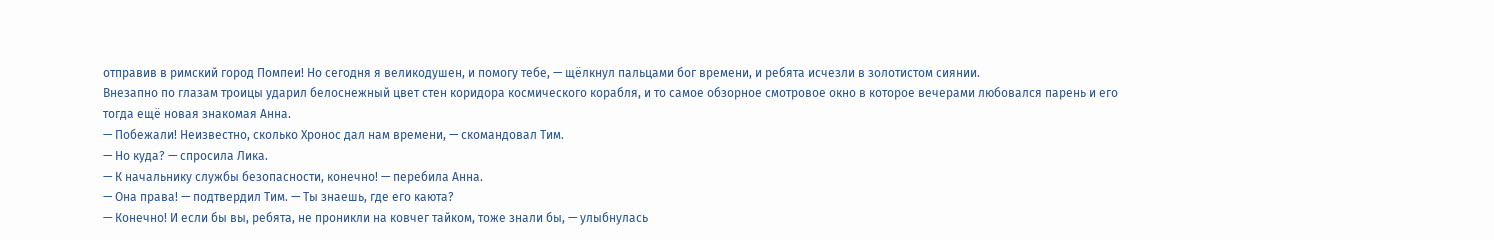отправив в римский город Помпеи! Но сегодня я великодушен, и помогу тебе, — щёлкнул пальцами бог времени, и ребята исчезли в золотистом сиянии.
Внезапно по глазам троицы ударил белоснежный цвет стен коридора космического корабля, и то самое обзорное смотровое окно в которое вечерами любовался парень и его тогда ещё новая знакомая Анна.
— Побежали! Неизвестно, сколько Хронос дал нам времени, — скомандовал Тим.
— Но куда? — спросила Лика.
— К начальнику службы безопасности, конечно! — перебила Анна.
— Она права! — подтвердил Тим. — Ты знаешь, где его каюта?
— Конечно! И если бы вы, ребята, не проникли на ковчег тайком, тоже знали бы, — улыбнулась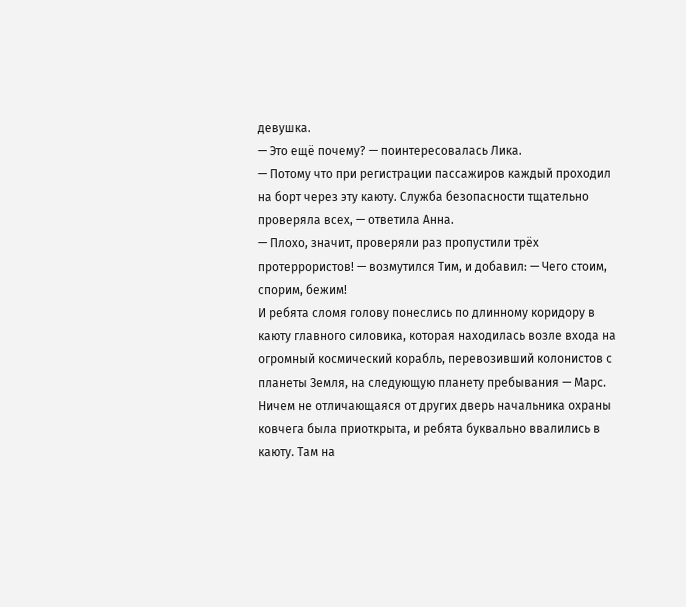девушка.
— Это ещё почему? — поинтересовалась Лика.
— Потому что при регистрации пассажиров каждый проходил на борт через эту каюту. Служба безопасности тщательно проверяла всех, — ответила Анна.
— Плохо, значит, проверяли раз пропустили трёх протеррористов! — возмутился Тим, и добавил: — Чего стоим, спорим, бежим!
И ребята сломя голову понеслись по длинному коридору в каюту главного силовика, которая находилась возле входа на огромный космический корабль, перевозивший колонистов с планеты Земля, на следующую планету пребывания — Марс. Ничем не отличающаяся от других дверь начальника охраны ковчега была приоткрыта, и ребята буквально ввалились в каюту. Там на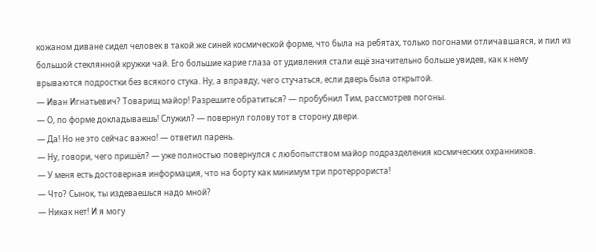кожаном диване сидел человек в такой же синей космической форме, что была на ребятах, только погонами отличавшаяся, и пил из большой стеклянной кружки чай. Его большие карие глаза от удивления стали ещё значительно больше увидев, как к нему врываются подростки без всякого стука. Ну, а вправду, чего стучаться, если дверь была открытой.
— Иван Игнатьевич? Товарищ майор! Разрешите обратиться? — пробубнил Тим, рассмотрев погоны.
— О, по форме докладываешь! Служил? — повернул голову тот в сторону двери.
— Да! Но не это сейчас важно! — ответил парень.
— Ну, говори, чего пришёл? — уже полностью повернулся с любопытством майор подразделения космических охранников.
— У меня есть достоверная информация, что на борту как минимум три протеррориста!
— Что? Сынок, ты издеваешься надо мной?
— Никак нет! И я могу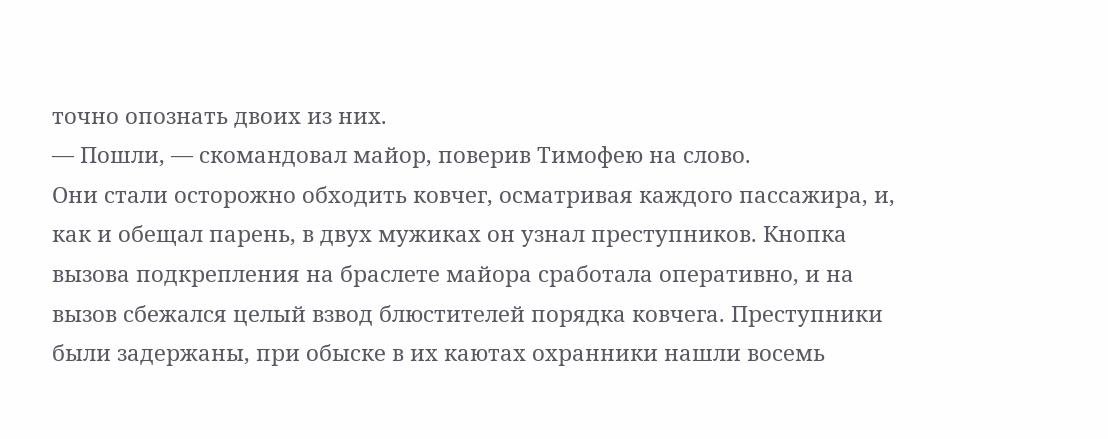точно опознать двоих из них.
— Пошли, — скомандовал майор, поверив Тимофею на слово.
Они стали осторожно обходить ковчег, осматривая каждого пассажира, и, как и обещал парень, в двух мужиках он узнал преступников. Кнопка вызова подкрепления на браслете майора сработала оперативно, и на вызов сбежался целый взвод блюстителей порядка ковчега. Преступники были задержаны, при обыске в их каютах охранники нашли восемь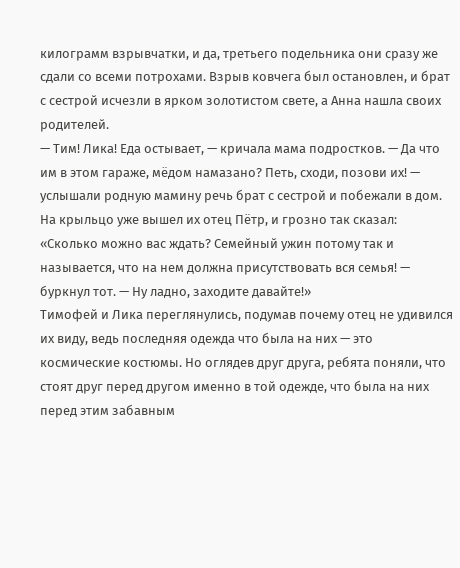килограмм взрывчатки, и да, третьего подельника они сразу же сдали со всеми потрохами. Взрыв ковчега был остановлен, и брат с сестрой исчезли в ярком золотистом свете, а Анна нашла своих родителей.
— Тим! Лика! Еда остывает, — кричала мама подростков. — Да что им в этом гараже, мёдом намазано? Петь, сходи, позови их! — услышали родную мамину речь брат с сестрой и побежали в дом.
На крыльцо уже вышел их отец Пётр, и грозно так сказал: «Сколько можно вас ждать? Семейный ужин потому так и называется, что на нем должна присутствовать вся семья! — буркнул тот. — Ну ладно, заходите давайте!»
Тимофей и Лика переглянулись, подумав почему отец не удивился их виду, ведь последняя одежда что была на них — это космические костюмы. Но оглядев друг друга, ребята поняли, что стоят друг перед другом именно в той одежде, что была на них перед этим забавным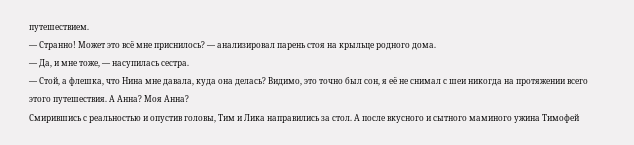путешествием.
— Странно! Может это всё мне приснилось? — анализировал парень стоя на крыльце родного дома.
— Да, и мне тоже, — насупилась сестра.
— Стой, а флешка, что Нина мне давала, куда она делась? Видимо, это точно был сон, я её не снимал с шеи никогда на протяжении всего этого путешествия. А Анна? Моя Анна?
Смирившись с реальностью и опустив головы, Тим и Лика направились за стол. А после вкусного и сытного маминого ужина Тимофей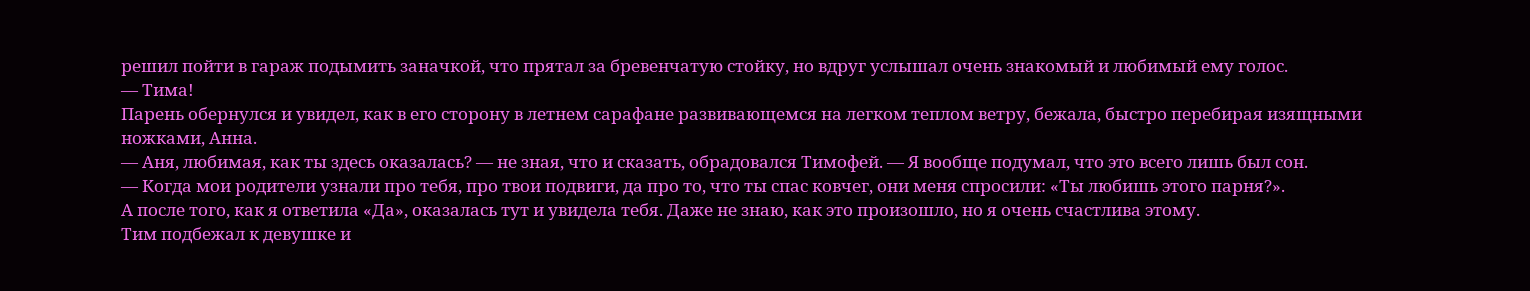решил пойти в гараж подымить заначкой, что прятал за бревенчатую стойку, но вдруг услышал очень знакомый и любимый ему голос.
— Тима!
Парень обернулся и увидел, как в его сторону в летнем сарафане развивающемся на легком теплом ветру, бежала, быстро перебирая изящными ножками, Анна.
— Аня, любимая, как ты здесь оказалась? — не зная, что и сказать, обрадовался Тимофей. — Я вообще подумал, что это всего лишь был сон.
— Когда мои родители узнали про тебя, про твои подвиги, да про то, что ты спас ковчег, они меня спросили: «Ты любишь этого парня?».
А после того, как я ответила «Да», оказалась тут и увидела тебя. Даже не знаю, как это произошло, но я очень счастлива этому.
Тим подбежал к девушке и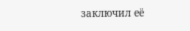заключил её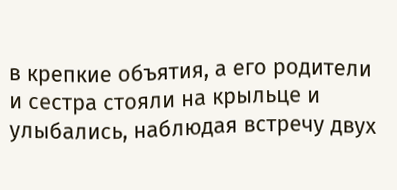в крепкие объятия, а его родители и сестра стояли на крыльце и улыбались, наблюдая встречу двух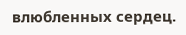влюбленных сердец.